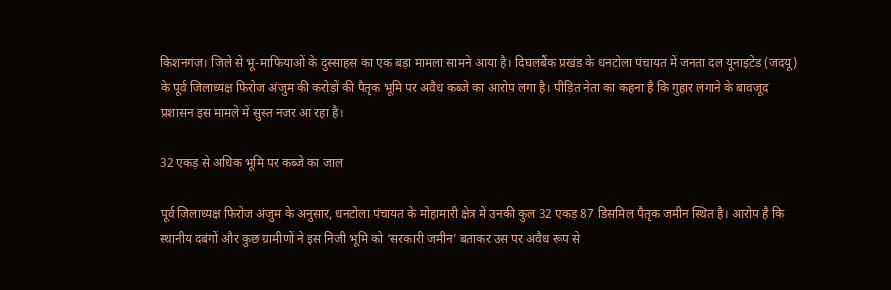किशनगंज। जिले से भू-माफियाओं के दुस्साहस का एक बड़ा मामला सामने आया है। दिघलबैंक प्रखंड के धनटोला पंचायत में जनता दल यूनाइटेड (जदयू) के पूर्व जिलाध्यक्ष फिरोज अंजुम की करोड़ों की पैतृक भूमि पर अवैध कब्जे का आरोप लगा है। पीड़ित नेता का कहना है कि गुहार लगाने के बावजूद प्रशासन इस मामले में सुस्त नजर आ रहा है।

32 एकड़ से अधिक भूमि पर कब्जे का जाल

पूर्व जिलाध्यक्ष फिरोज अंजुम के अनुसार, धनटोला पंचायत के मोहामारी क्षेत्र में उनकी कुल 32 एकड़ 87 डिसमिल पैतृक जमीन स्थित है। आरोप है कि स्थानीय दबंगों और कुछ ग्रामीणों ने इस निजी भूमि को ‘सरकारी जमीन’ बताकर उस पर अवैध रूप से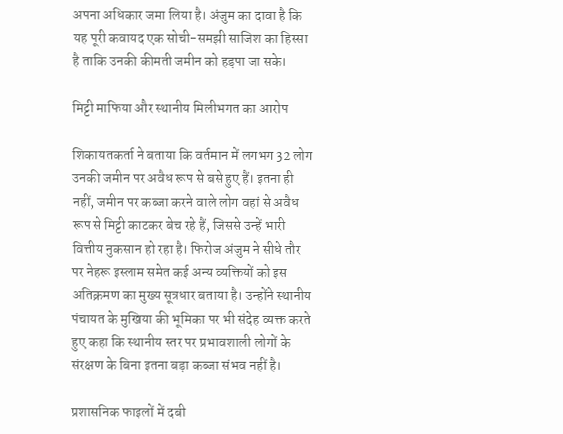अपना अधिकार जमा लिया है। अंजुम का दावा है कि यह पूरी कवायद एक सोची-समझी साजिश का हिस्सा है ताकि उनकी कीमती जमीन को हड़पा जा सके।

मिट्टी माफिया और स्थानीय मिलीभगत का आरोप

शिकायतकर्ता ने बताया कि वर्तमान में लगभग 32 लोग उनकी जमीन पर अवैध रूप से बसे हुए हैं। इतना ही नहीं, जमीन पर कब्जा करने वाले लोग वहां से अवैध रूप से मिट्टी काटकर बेच रहे हैं, जिससे उन्हें भारी वित्तीय नुकसान हो रहा है। फिरोज अंजुम ने सीधे तौर पर नेहरू इस्लाम समेत कई अन्य व्यक्तियों को इस अतिक्रमण का मुख्य सूत्रधार बताया है। उन्होंने स्थानीय पंचायत के मुखिया की भूमिका पर भी संदेह व्यक्त करते हुए कहा कि स्थानीय स्तर पर प्रभावशाली लोगों के संरक्षण के बिना इतना बड़ा कब्जा संभव नहीं है।

प्रशासनिक फाइलों में दबी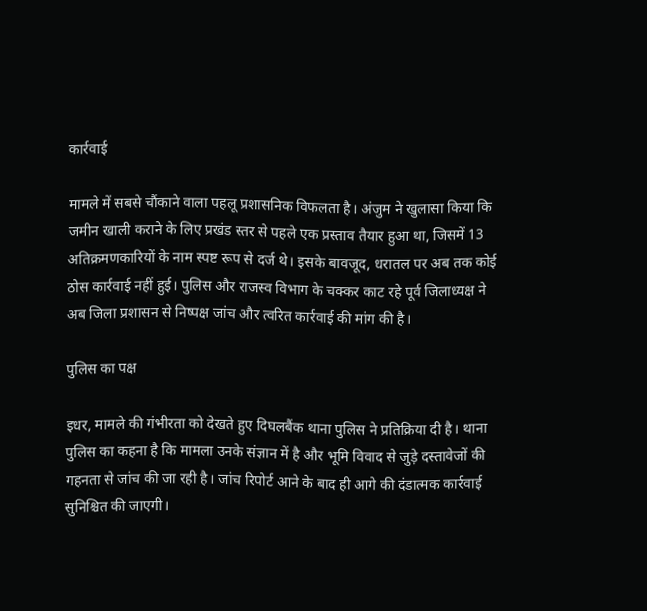कार्रवाई

मामले में सबसे चौंकाने वाला पहलू प्रशासनिक विफलता है। अंजुम ने खुलासा किया कि जमीन खाली कराने के लिए प्रखंड स्तर से पहले एक प्रस्ताव तैयार हुआ था, जिसमें 13 अतिक्रमणकारियों के नाम स्पष्ट रूप से दर्ज थे। इसके बावजूद, धरातल पर अब तक कोई ठोस कार्रवाई नहीं हुई। पुलिस और राजस्व विभाग के चक्कर काट रहे पूर्व जिलाध्यक्ष ने अब जिला प्रशासन से निष्पक्ष जांच और त्वरित कार्रवाई की मांग की है।

पुलिस का पक्ष

इधर, मामले की गंभीरता को देखते हुए दिघलबैंक थाना पुलिस ने प्रतिक्रिया दी है। थाना पुलिस का कहना है कि मामला उनके संज्ञान में है और भूमि विवाद से जुड़े दस्तावेजों की गहनता से जांच की जा रही है। जांच रिपोर्ट आने के बाद ही आगे की दंडात्मक कार्रवाई सुनिश्चित की जाएगी।